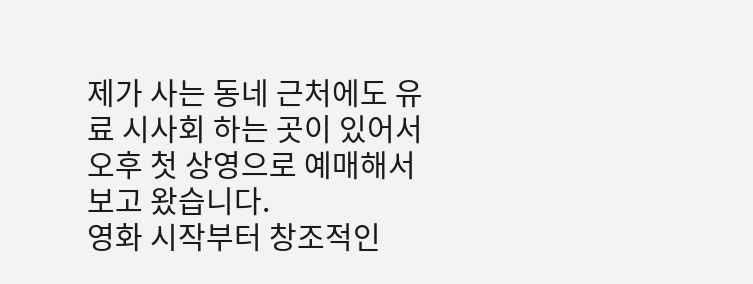제가 사는 동네 근처에도 유료 시사회 하는 곳이 있어서 오후 첫 상영으로 예매해서 보고 왔습니다.
영화 시작부터 창조적인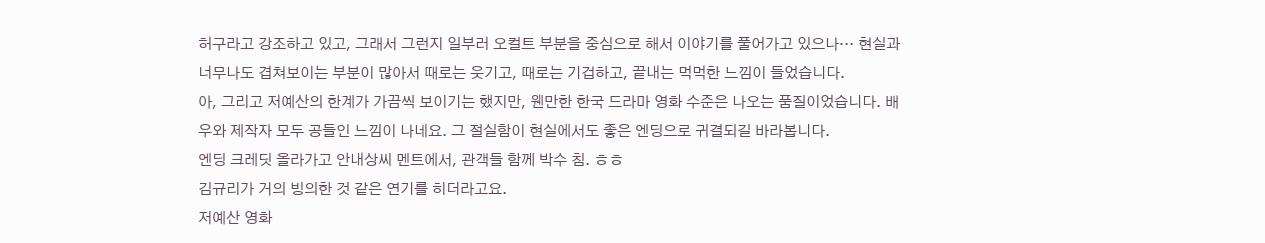허구라고 강조하고 있고, 그래서 그런지 일부러 오컬트 부분을 중심으로 해서 이야기를 풀어가고 있으나… 현실과 너무나도 겹쳐보이는 부분이 많아서 때로는 웃기고, 때로는 기겁하고, 끝내는 먹먹한 느낌이 들었습니다.
아, 그리고 저예산의 한계가 가끔씩 보이기는 했지만, 웬만한 한국 드라마 영화 수준은 나오는 품질이었습니다. 배우와 제작자 모두 공들인 느낌이 나네요. 그 절실함이 현실에서도 좋은 엔딩으로 귀결되길 바라봅니다.
엔딩 크레딧 올라가고 안내상씨 멘트에서, 관객들 함께 박수 침. ㅎㅎ
김규리가 거의 빙의한 것 같은 연기를 히더라고요.
저예산 영화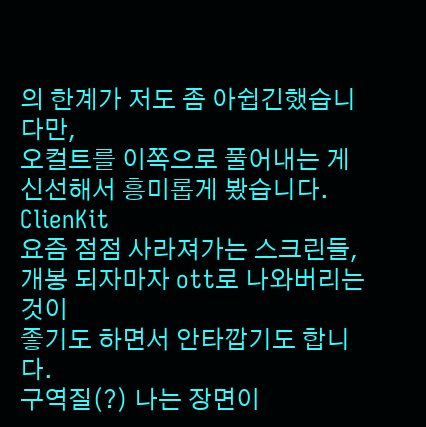의 한계가 저도 좀 아쉽긴했습니다만,
오컬트를 이쪽으로 풀어내는 게 신선해서 흥미롭게 봤습니다.
ClienKit
요즘 점점 사라져가는 스크린들, 개봉 되자마자 ott로 나와버리는것이
좋기도 하면서 안타깝기도 합니다.
구역질(?) 나는 장면이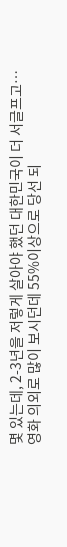몇 있는데, 2-3년을 저렇게 살아야 했던 대한민국이 더 서글프고…
영화 의외로 많이 보시던데 55%이상으로 당선 되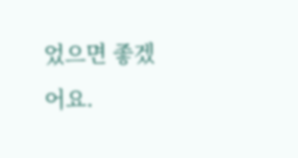었으면 좋겠어요.